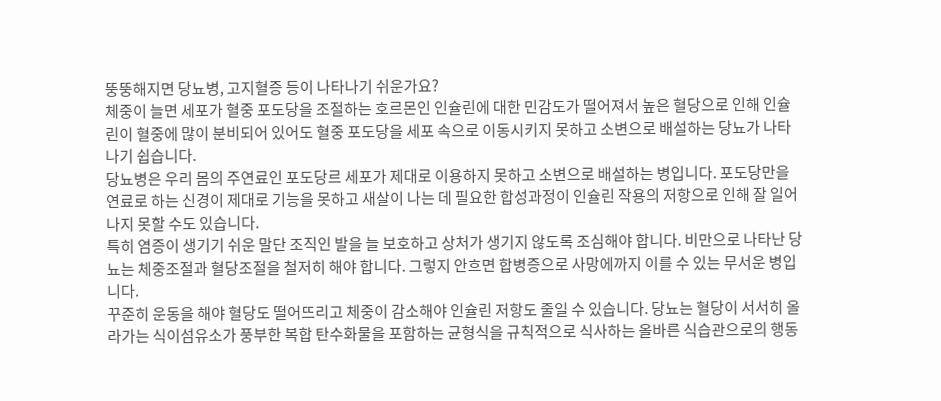뚱뚱해지면 당뇨병, 고지혈증 등이 나타나기 쉬운가요?
체중이 늘면 세포가 혈중 포도당을 조절하는 호르몬인 인슐린에 대한 민감도가 떨어져서 높은 혈당으로 인해 인슐린이 혈중에 많이 분비되어 있어도 혈중 포도당을 세포 속으로 이동시키지 못하고 소변으로 배설하는 당뇨가 나타나기 쉽습니다.
당뇨병은 우리 몸의 주연료인 포도당르 세포가 제대로 이용하지 못하고 소변으로 배설하는 병입니다. 포도당만을 연료로 하는 신경이 제대로 기능을 못하고 새살이 나는 데 필요한 합성과정이 인슐린 작용의 저항으로 인해 잘 일어나지 못할 수도 있습니다.
특히 염증이 생기기 쉬운 말단 조직인 발을 늘 보호하고 상처가 생기지 않도록 조심해야 합니다. 비만으로 나타난 당뇨는 체중조절과 혈당조절을 철저히 해야 합니다. 그렇지 안흐면 합병증으로 사망에까지 이를 수 있는 무서운 병입니다.
꾸준히 운동을 해야 혈당도 떨어뜨리고 체중이 감소해야 인슐린 저항도 줄일 수 있습니다. 당뇨는 혈당이 서서히 올라가는 식이섬유소가 풍부한 복합 탄수화물을 포함하는 균형식을 규칙적으로 식사하는 올바른 식습관으로의 행동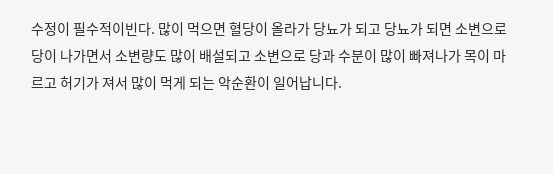수정이 필수적이빈다. 많이 먹으면 혈당이 올라가 당뇨가 되고 당뇨가 되면 소변으로 당이 나가면서 소변량도 많이 배설되고 소변으로 당과 수분이 많이 빠져나가 목이 마르고 허기가 져서 많이 먹게 되는 악순환이 일어납니다.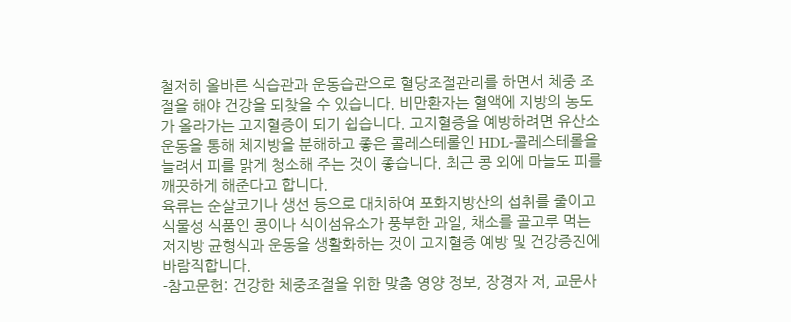철저히 올바른 식습관과 운동습관으로 혈당조절관리를 하면서 체중 조절을 해야 건강을 되찾을 수 있습니다. 비만환자는 혈액에 지방의 농도가 올라가는 고지혈증이 되기 쉽습니다. 고지혈증을 예방하려면 유산소 운동을 통해 체지방을 분해하고 좋은 콜레스테롤인 HDL-콜레스테롤을 늘려서 피를 맑게 청소해 주는 것이 좋습니다. 최근 콩 외에 마늘도 피를 깨끗하게 해준다고 합니다.
육류는 순살코기나 생선 등으로 대치하여 포화지방산의 섭취를 줄이고 식물성 식품인 콩이나 식이섬유소가 풍부한 과일, 채소를 골고루 먹는 저지방 균형식과 운동을 생활화하는 것이 고지혈증 예방 및 건강증진에 바람직합니다.
-참고문헌: 건강한 체중조절을 위한 맞춤 영양 정보, 장경자 저, 교문사